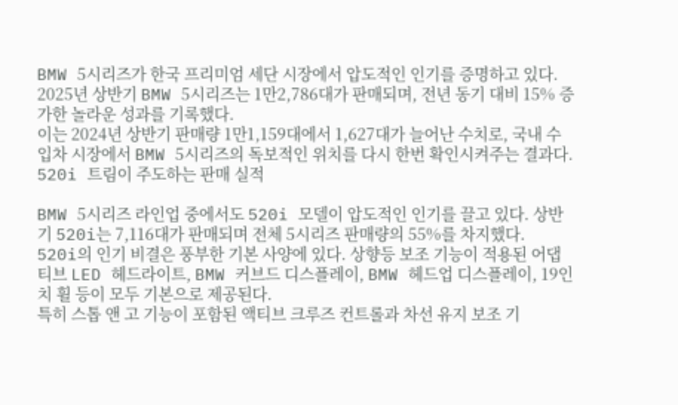BMW 5시리즈가 한국 프리미엄 세단 시장에서 압도적인 인기를 증명하고 있다. 2025년 상반기 BMW 5시리즈는 1만2,786대가 판매되며, 전년 동기 대비 15% 증가한 놀라운 성과를 기록했다.
이는 2024년 상반기 판매량 1만1,159대에서 1,627대가 늘어난 수치로, 국내 수입차 시장에서 BMW 5시리즈의 독보적인 위치를 다시 한번 확인시켜주는 결과다.
520i 트림이 주도하는 판매 실적

BMW 5시리즈 라인업 중에서도 520i 모델이 압도적인 인기를 끌고 있다. 상반기 520i는 7,116대가 판매되며 전체 5시리즈 판매량의 55%를 차지했다.
520i의 인기 비결은 풍부한 기본 사양에 있다. 상향등 보조 기능이 적용된 어댑티브 LED 헤드라이트, BMW 커브드 디스플레이, BMW 헤드업 디스플레이, 19인치 휠 등이 모두 기본으로 제공된다.
특히 스톱 앤 고 기능이 포함된 액티브 크루즈 컨트롤과 차선 유지 보조 기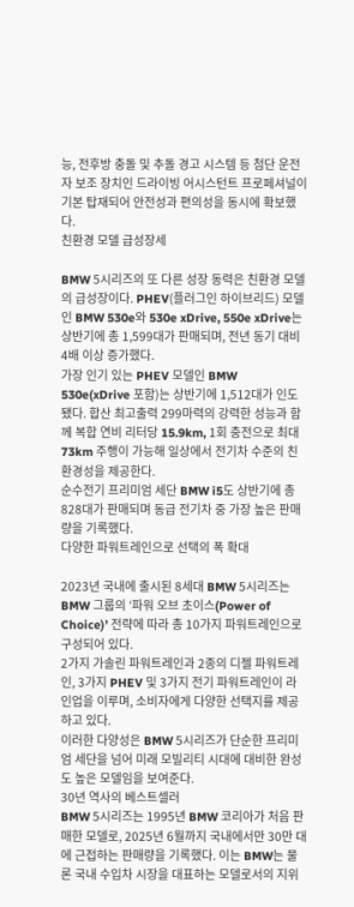능, 전후방 충돌 및 추돌 경고 시스템 등 첨단 운전자 보조 장치인 드라이빙 어시스턴트 프로페셔널이 기본 탑재되어 안전성과 편의성을 동시에 확보했다.
친환경 모델 급성장세

BMW 5시리즈의 또 다른 성장 동력은 친환경 모델의 급성장이다. PHEV(플러그인 하이브리드) 모델인 BMW 530e와 530e xDrive, 550e xDrive는 상반기에 총 1,599대가 판매되며, 전년 동기 대비 4배 이상 증가했다.
가장 인기 있는 PHEV 모델인 BMW 530e(xDrive 포함)는 상반기에 1,512대가 인도됐다. 합산 최고출력 299마력의 강력한 성능과 함께 복합 연비 리터당 15.9km, 1회 충전으로 최대 73km 주행이 가능해 일상에서 전기차 수준의 친환경성을 제공한다.
순수전기 프리미엄 세단 BMW i5도 상반기에 총 828대가 판매되며 동급 전기차 중 가장 높은 판매량을 기록했다.
다양한 파워트레인으로 선택의 폭 확대

2023년 국내에 출시된 8세대 BMW 5시리즈는 BMW 그룹의 ‘파워 오브 초이스(Power of Choice)’ 전략에 따라 총 10가지 파워트레인으로 구성되어 있다.
2가지 가솔린 파워트레인과 2종의 디젤 파워트레인, 3가지 PHEV 및 3가지 전기 파워트레인이 라인업을 이루며, 소비자에게 다양한 선택지를 제공하고 있다.
이러한 다양성은 BMW 5시리즈가 단순한 프리미엄 세단을 넘어 미래 모빌리티 시대에 대비한 완성도 높은 모델임을 보여준다.
30년 역사의 베스트셀러
BMW 5시리즈는 1995년 BMW 코리아가 처음 판매한 모델로, 2025년 6월까지 국내에서만 30만 대에 근접하는 판매량을 기록했다. 이는 BMW는 물론 국내 수입차 시장을 대표하는 모델로서의 지위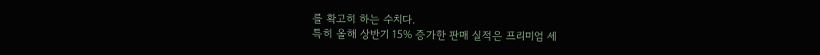를 확고히 하는 수치다.
특히 올해 상반기 15% 증가한 판매 실적은 프리미엄 세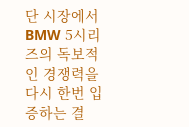단 시장에서 BMW 5시리즈의 독보적인 경쟁력을 다시 한번 입증하는 결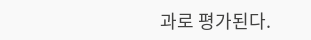과로 평가된다.